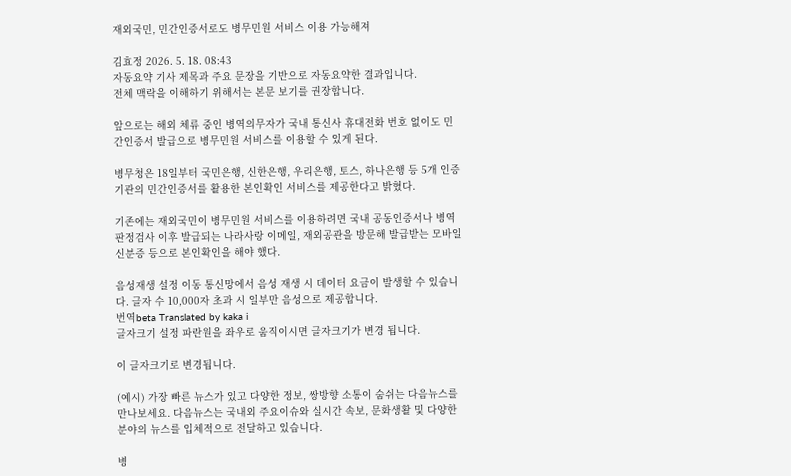재외국민, 민간인증서로도 병무민원 서비스 이용 가능해져

김효정 2026. 5. 18. 08:43
자동요약 기사 제목과 주요 문장을 기반으로 자동요약한 결과입니다.
전체 맥락을 이해하기 위해서는 본문 보기를 권장합니다.

앞으로는 해외 체류 중인 병역의무자가 국내 통신사 휴대전화 번호 없이도 민간인증서 발급으로 병무민원 서비스를 이용할 수 있게 된다.

병무청은 18일부터 국민은행, 신한은행, 우리은행, 토스, 하나은행 등 5개 인증기관의 민간인증서를 활용한 본인확인 서비스를 제공한다고 밝혔다.

기존에는 재외국민이 병무민원 서비스를 이용하려면 국내 공동인증서나 병역판정검사 이후 발급되는 나라사랑 이메일, 재외공관을 방문해 발급받는 모바일 신분증 등으로 본인확인을 해야 했다.

음성재생 설정 이동 통신망에서 음성 재생 시 데이터 요금이 발생할 수 있습니다. 글자 수 10,000자 초과 시 일부만 음성으로 제공합니다.
번역beta Translated by kaka i
글자크기 설정 파란원을 좌우로 움직이시면 글자크기가 변경 됩니다.

이 글자크기로 변경됩니다.

(예시) 가장 빠른 뉴스가 있고 다양한 정보, 쌍방향 소통이 숨쉬는 다음뉴스를 만나보세요. 다음뉴스는 국내외 주요이슈와 실시간 속보, 문화생활 및 다양한 분야의 뉴스를 입체적으로 전달하고 있습니다.

병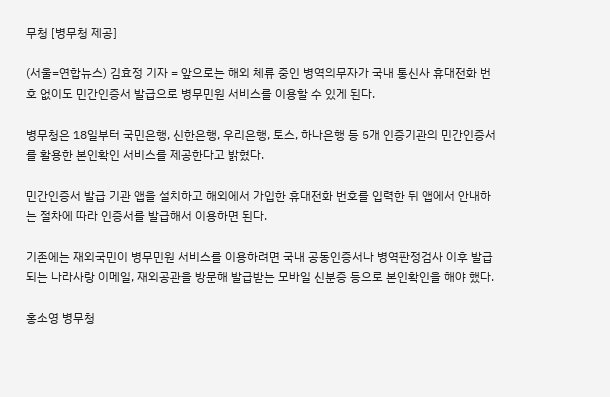무청 [병무청 제공]

(서울=연합뉴스) 김효정 기자 = 앞으로는 해외 체류 중인 병역의무자가 국내 통신사 휴대전화 번호 없이도 민간인증서 발급으로 병무민원 서비스를 이용할 수 있게 된다.

병무청은 18일부터 국민은행, 신한은행, 우리은행, 토스, 하나은행 등 5개 인증기관의 민간인증서를 활용한 본인확인 서비스를 제공한다고 밝혔다.

민간인증서 발급 기관 앱을 설치하고 해외에서 가입한 휴대전화 번호를 입력한 뒤 앱에서 안내하는 절차에 따라 인증서를 발급해서 이용하면 된다.

기존에는 재외국민이 병무민원 서비스를 이용하려면 국내 공동인증서나 병역판정검사 이후 발급되는 나라사랑 이메일, 재외공관을 방문해 발급받는 모바일 신분증 등으로 본인확인을 해야 했다.

홍소영 병무청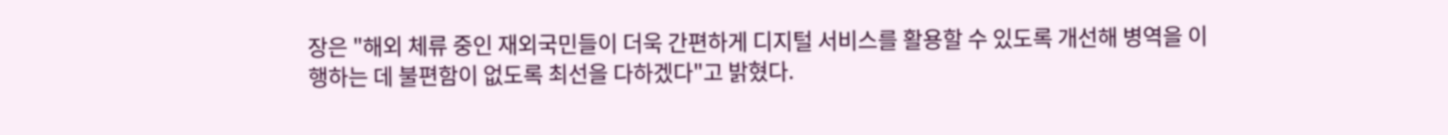장은 "해외 체류 중인 재외국민들이 더욱 간편하게 디지털 서비스를 활용할 수 있도록 개선해 병역을 이행하는 데 불편함이 없도록 최선을 다하겠다"고 밝혔다.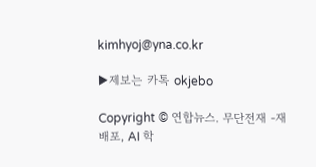kimhyoj@yna.co.kr

▶제보는 카톡 okjebo

Copyright © 연합뉴스. 무단전재 -재배포, AI 학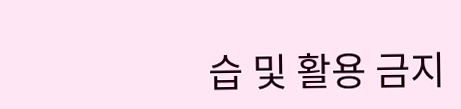습 및 활용 금지